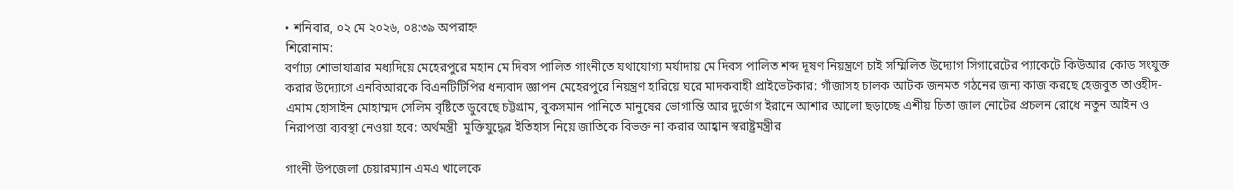• শনিবার, ০২ মে ২০২৬, ০৪:৩৯ অপরাহ্ন
শিরোনাম:
বর্ণাঢ্য শোভাযাত্রার মধ্যদিয়ে মেহেরপুরে মহান মে দিবস পালিত গাংনীতে যথাযোগ্য মর্যাদায় মে দিবস পালিত শব্দ দূষণ নিয়ন্ত্রণে চাই সম্মিলিত উদ্যোগ সিগারেটের প্যাকেটে কিউআর কোড সংযুক্ত করার উদ্যোগে এনবিআরকে বিএনটিটিপির ধন্যবাদ জ্ঞাপন মেহেরপুরে নিয়ন্ত্রণ হারিয়ে ঘরে মাদকবাহী প্রাইভেটকার: গাঁজাসহ চালক আটক জনমত গঠনের জন্য কাজ করছে হেজবুত তাওহীদ-এমাম হোসাইন মোহাম্মদ সেলিম বৃষ্টিতে ডুবেছে চট্টগ্রাম, বুকসমান পানিতে মানুষের ভোগান্তি আর দুর্ভোগ ইরানে আশার আলো ছড়াচ্ছে এশীয় চিতা জাল নোটের প্রচলন রোধে নতুন আইন ও নিরাপত্তা ব্যবস্থা নেওয়া হবে: অর্থমন্ত্রী  মুক্তিযুদ্ধের ইতিহাস নিয়ে জাতিকে বিভক্ত না করার আহ্বান স্বরাষ্ট্রমন্ত্রীর

গাংনী উপজেলা চেয়ারম্যান এমএ খালেকে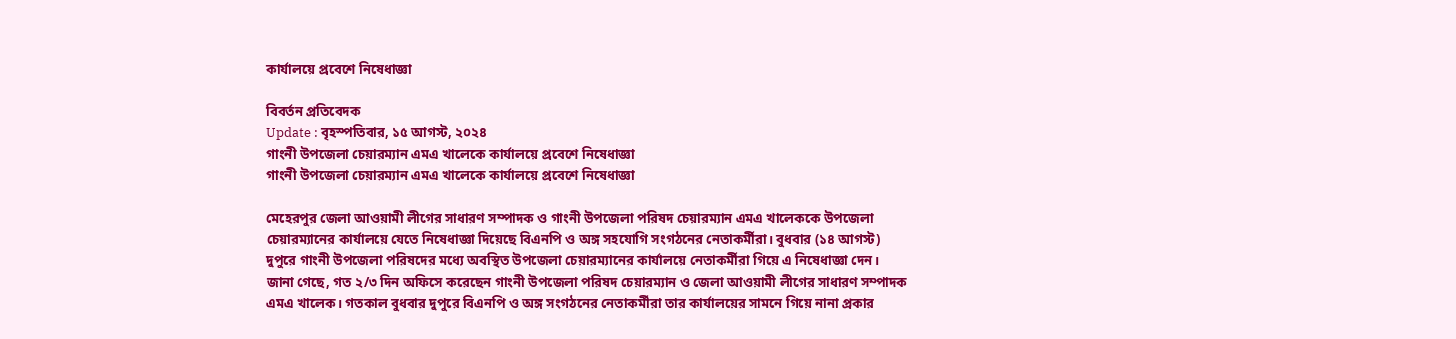কার্যালয়ে প্রবেশে নিষেধাজ্ঞা

বিবর্তন প্রতিবেদক
Update : বৃহস্পতিবার, ১৫ আগস্ট, ২০২৪
গাংনী উপজেলা চেয়ারম্যান এমএ খালেকে কার্যালয়ে প্রবেশে নিষেধাজ্ঞা
গাংনী উপজেলা চেয়ারম্যান এমএ খালেকে কার্যালয়ে প্রবেশে নিষেধাজ্ঞা

মেহেরপুর জেলা আওয়ামী লীগের সাধারণ সম্পাদক ও গাংনী উপজেলা পরিষদ চেয়ারম্যান এমএ খালেককে উপজেলা চেয়ারম্যানের কার্যালয়ে যেতে নিষেধাজ্ঞা দিয়েছে বিএনপি ও অঙ্গ সহযোগি সংগঠনের নেতাকর্মীরা। বুধবার (১৪ আগস্ট) দুপুরে গাংনী উপজেলা পরিষদের মধ্যে অবস্থিত উপজেলা চেয়ারম্যানের কার্যালয়ে নেতাকর্মীরা গিয়ে এ নিষেধাজ্ঞা দেন।
জানা গেছে, গত ২/৩ দিন অফিসে করেছেন গাংনী উপজেলা পরিষদ চেয়ারম্যান ও জেলা আওয়ামী লীগের সাধারণ সম্পাদক এমএ খালেক। গতকাল বুধবার দুপুরে বিএনপি ও অঙ্গ সংগঠনের নেতাকর্মীরা তার কার্যালয়ের সামনে গিয়ে নানা প্রকার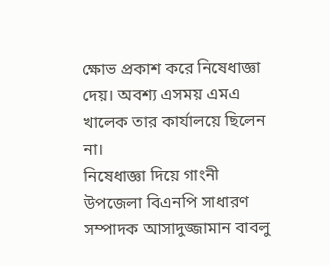ক্ষোভ প্রকাশ করে নিষেধাজ্ঞা দেয়। অবশ্য এসময় এমএ খালেক তার কার্যালয়ে ছিলেন না।
নিষেধাজ্ঞা দিয়ে গাংনী উপজেলা বিএনপি সাধারণ সম্পাদক আসাদুজ্জামান বাবলু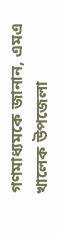গণমাধ্যমকে জানান, এমএ খালেক উপজেলা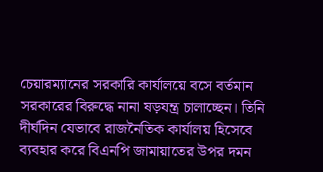চেয়ারম্যানের সরকারি কার্যালয়ে বসে বর্তমান সরকারের বিরুদ্ধে নানা ষড়যন্ত্র চালাচ্ছেন। তিনি দীর্ঘদিন যেভাবে রাজনৈতিক কার্যালয় হিসেবে ব্যবহার করে বিএনপি জামায়াতের উপর দমন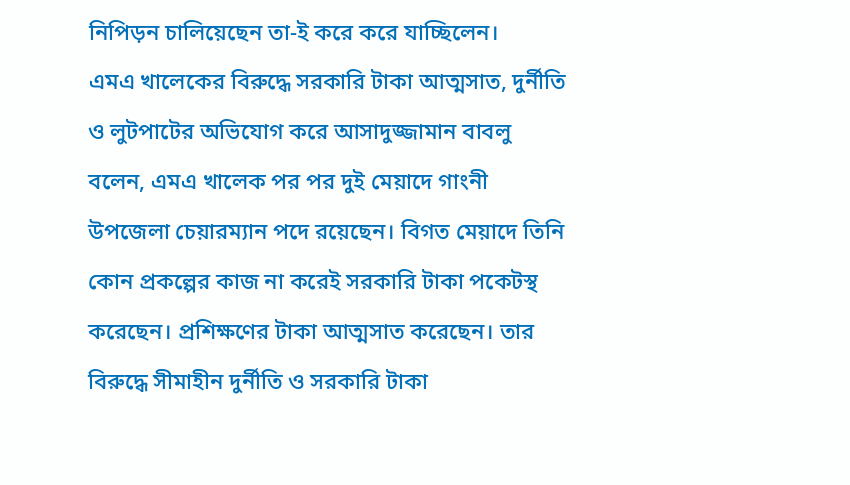নিপিড়ন চালিয়েছেন তা-ই করে করে যাচ্ছিলেন।
এমএ খালেকের বিরুদ্ধে সরকারি টাকা আত্মসাত, দুর্নীতি ও লুটপাটের অভিযোগ করে আসাদুজ্জামান বাবলু বলেন, এমএ খালেক পর পর দুই মেয়াদে গাংনী উপজেলা চেয়ারম্যান পদে রয়েছেন। বিগত মেয়াদে তিনি কোন প্রকল্পের কাজ না করেই সরকারি টাকা পকেটস্থ করেছেন। প্রশিক্ষণের টাকা আত্মসাত করেছেন। তার বিরুদ্ধে সীমাহীন দুর্নীতি ও সরকারি টাকা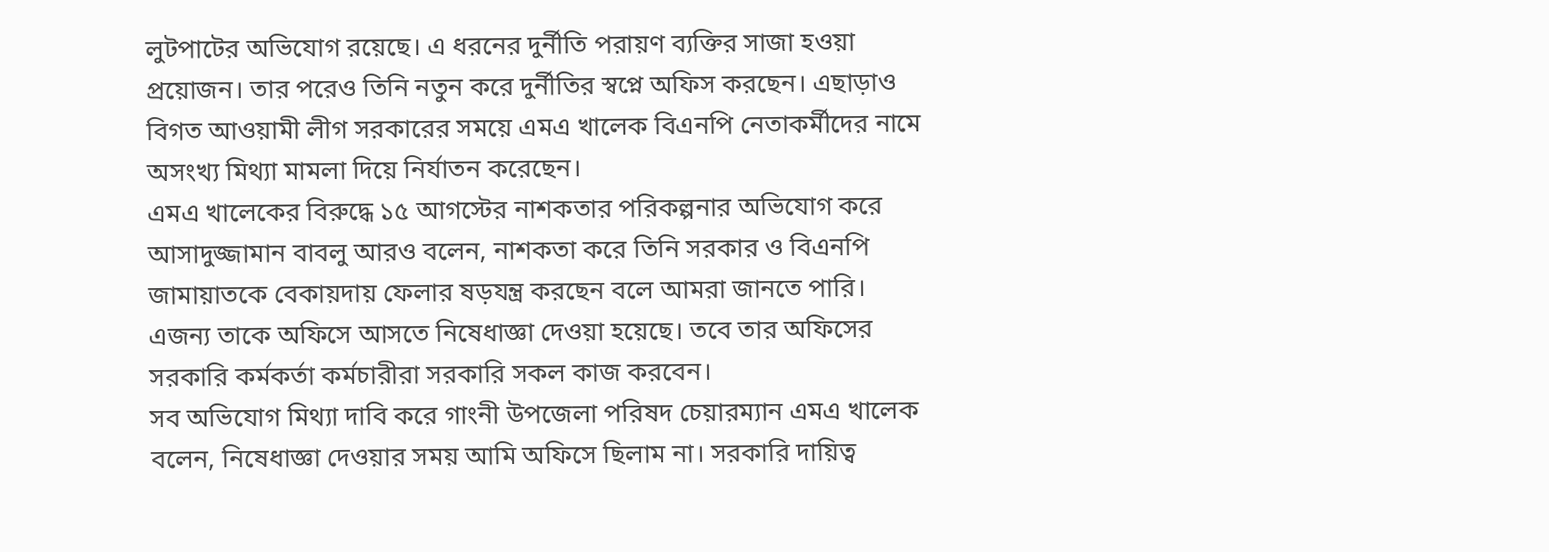লুটপাটের অভিযোগ রয়েছে। এ ধরনের দুর্নীতি পরায়ণ ব্যক্তির সাজা হওয়া প্রয়োজন। তার পরেও তিনি নতুন করে দুর্নীতির স্বপ্নে অফিস করছেন। এছাড়াও বিগত আওয়ামী লীগ সরকারের সময়ে এমএ খালেক বিএনপি নেতাকর্মীদের নামে অসংখ্য মিথ্যা মামলা দিয়ে নির্যাতন করেছেন।
এমএ খালেকের বিরুদ্ধে ১৫ আগস্টের নাশকতার পরিকল্পনার অভিযোগ করে আসাদুজ্জামান বাবলু আরও বলেন, নাশকতা করে তিনি সরকার ও বিএনপি জামায়াতকে বেকায়দায় ফেলার ষড়যন্ত্র করছেন বলে আমরা জানতে পারি। এজন্য তাকে অফিসে আসতে নিষেধাজ্ঞা দেওয়া হয়েছে। তবে তার অফিসের সরকারি কর্মকর্তা কর্মচারীরা সরকারি সকল কাজ করবেন।
সব অভিযোগ মিথ্যা দাবি করে গাংনী উপজেলা পরিষদ চেয়ারম্যান এমএ খালেক বলেন, নিষেধাজ্ঞা দেওয়ার সময় আমি অফিসে ছিলাম না। সরকারি দায়িত্ব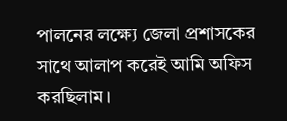পালনের লক্ষ্যে জেলা প্রশাসকের সাথে আলাপ করেই আমি অফিস করছিলাম।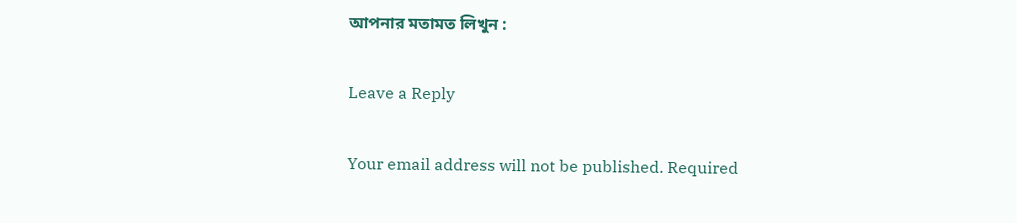আপনার মতামত লিখুন :

Leave a Reply

Your email address will not be published. Required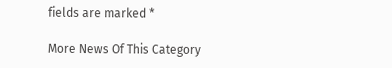fields are marked *

More News Of This Category